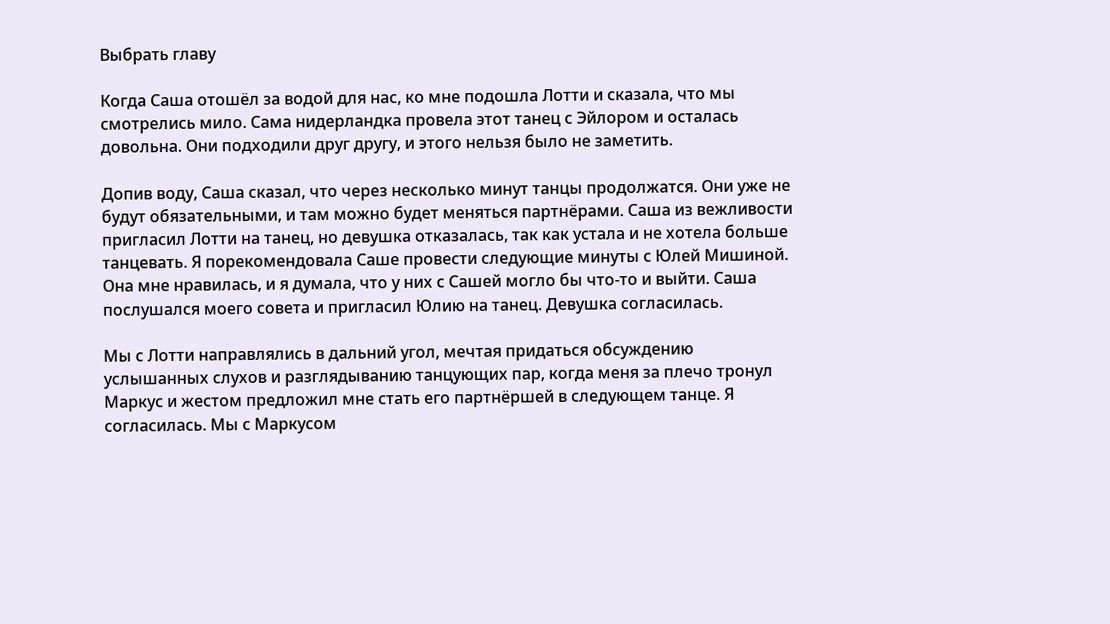Выбрать главу

Когда Саша отошёл за водой для нас, ко мне подошла Лотти и сказала, что мы смотрелись мило. Сама нидерландка провела этот танец с Эйлором и осталась довольна. Они подходили друг другу, и этого нельзя было не заметить.

Допив воду, Саша сказал, что через несколько минут танцы продолжатся. Они уже не будут обязательными, и там можно будет меняться партнёрами. Саша из вежливости пригласил Лотти на танец, но девушка отказалась, так как устала и не хотела больше танцевать. Я порекомендовала Саше провести следующие минуты с Юлей Мишиной. Она мне нравилась, и я думала, что у них с Сашей могло бы что-то и выйти. Саша послушался моего совета и пригласил Юлию на танец. Девушка согласилась.

Мы с Лотти направлялись в дальний угол, мечтая придаться обсуждению услышанных слухов и разглядыванию танцующих пар, когда меня за плечо тронул Маркус и жестом предложил мне стать его партнёршей в следующем танце. Я согласилась. Мы с Маркусом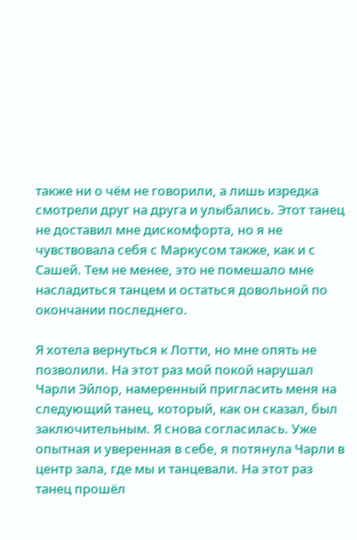также ни о чём не говорили, а лишь изредка смотрели друг на друга и улыбались. Этот танец не доставил мне дискомфорта, но я не чувствовала себя с Маркусом также, как и с Сашей. Тем не менее, это не помешало мне насладиться танцем и остаться довольной по окончании последнего.

Я хотела вернуться к Лотти, но мне опять не позволили. На этот раз мой покой нарушал Чарли Эйлор, намеренный пригласить меня на следующий танец, который, как он сказал, был заключительным. Я снова согласилась. Уже опытная и уверенная в себе, я потянула Чарли в центр зала, где мы и танцевали. На этот раз танец прошёл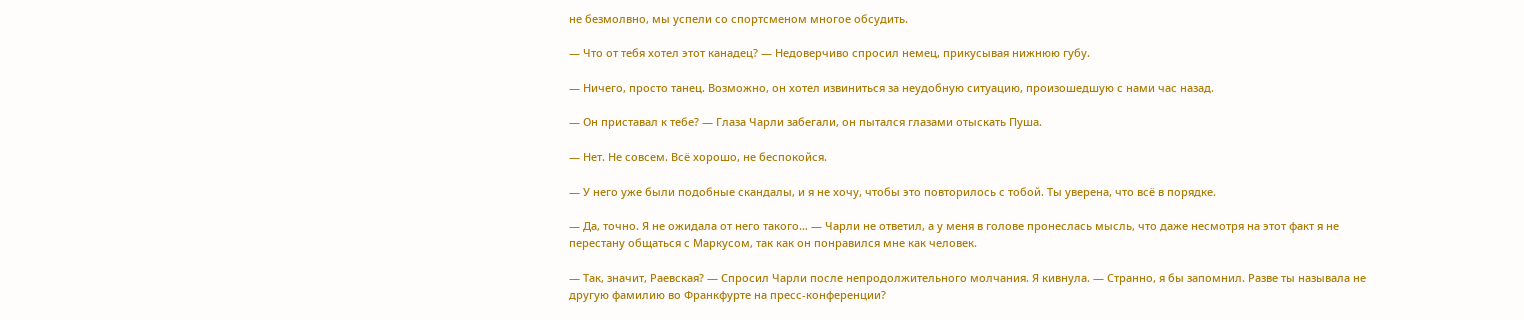не безмолвно, мы успели со спортсменом многое обсудить.

— Что от тебя хотел этот канадец? — Недоверчиво спросил немец, прикусывая нижнюю губу.

— Ничего, просто танец. Возможно, он хотел извиниться за неудобную ситуацию, произошедшую с нами час назад.

— Он приставал к тебе? — Глаза Чарли забегали, он пытался глазами отыскать Пуша.

— Нет. Не совсем. Всё хорошо, не беспокойся.

— У него уже были подобные скандалы, и я не хочу, чтобы это повторилось с тобой. Ты уверена, что всё в порядке.

— Да, точно. Я не ожидала от него такого… — Чарли не ответил, а у меня в голове пронеслась мысль, что даже несмотря на этот факт я не перестану общаться с Маркусом, так как он понравился мне как человек.

— Так, значит, Раевская? — Спросил Чарли после непродолжительного молчания. Я кивнула. — Странно, я бы запомнил. Разве ты называла не другую фамилию во Франкфурте на пресс-конференции?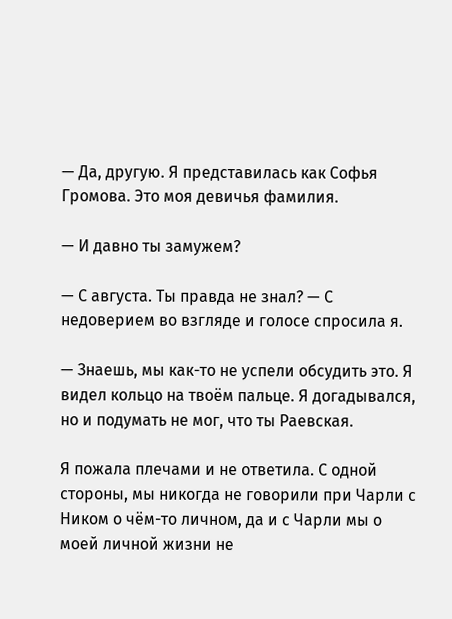— Да, другую. Я представилась как Софья Громова. Это моя девичья фамилия.

— И давно ты замужем?

— С августа. Ты правда не знал? — С недоверием во взгляде и голосе спросила я.

— Знаешь, мы как-то не успели обсудить это. Я видел кольцо на твоём пальце. Я догадывался, но и подумать не мог, что ты Раевская.

Я пожала плечами и не ответила. С одной стороны, мы никогда не говорили при Чарли с Ником о чём-то личном, да и с Чарли мы о моей личной жизни не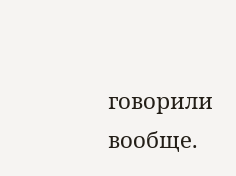говорили вообще.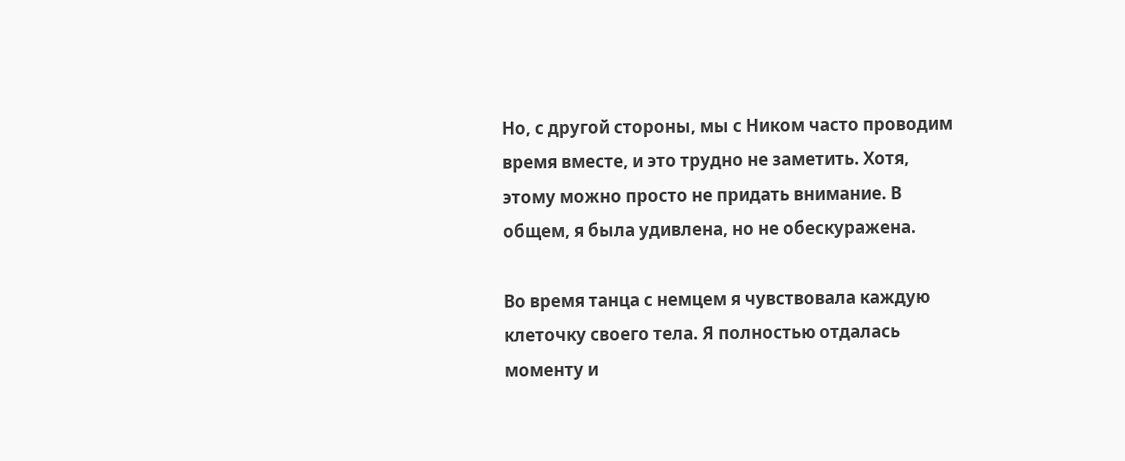Но, с другой стороны, мы с Ником часто проводим время вместе, и это трудно не заметить. Хотя, этому можно просто не придать внимание. В общем, я была удивлена, но не обескуражена.

Во время танца с немцем я чувствовала каждую клеточку своего тела. Я полностью отдалась моменту и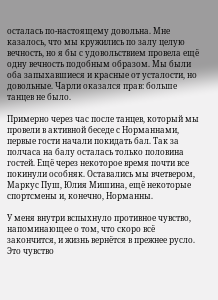осталась по-настоящему довольна. Мне казалось, что мы кружились по залу целую вечность, но я бы с удовольствием провела ещё одну вечность подобным образом. Мы были оба запыхавшиеся и красные от усталости, но довольные. Чарли оказался прав: больше танцев не было.

Примерно через час после танцев, который мы провели в активной беседе с Норманнами, первые гости начали покидать бал. Так за полчаса на балу осталась только половина гостей. Ещё через некоторое время почти все покинули особняк. Оставались мы вчетвером, Маркус Пуш, Юлия Мишина, ещё некоторые спортсмены и, конечно, Норманны.

У меня внутри вспыхнуло противное чувство, напоминающее о том, что скоро всё закончится, и жизнь вернётся в прежнее русло. Это чувство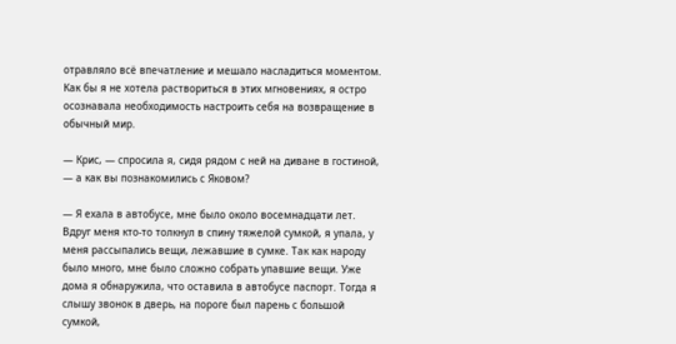отравляло всё впечатление и мешало насладиться моментом. Как бы я не хотела раствориться в этих мгновениях, я остро осознавала необходимость настроить себя на возвращение в обычный мир.

— Крис, — спросила я, сидя рядом с ней на диване в гостиной, — а как вы познакомились с Яковом?

— Я ехала в автобусе, мне было около восемнадцати лет. Вдруг меня кто-то толкнул в спину тяжелой сумкой, я упала, у меня рассыпались вещи, лежавшие в сумке. Так как народу было много, мне было сложно собрать упавшие вещи. Уже дома я обнаружила, что оставила в автобусе паспорт. Тогда я слышу звонок в дверь, на пороге был парень с большой сумкой,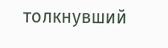толкнувший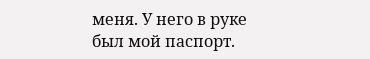меня. У него в руке был мой паспорт.